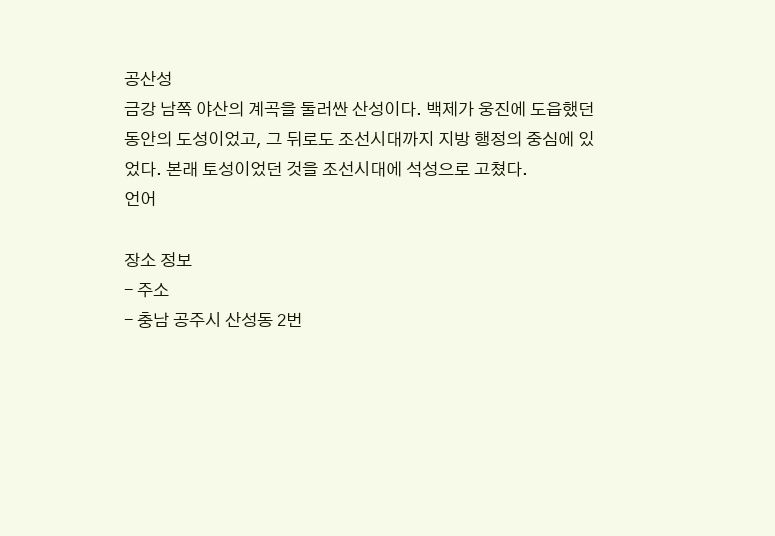공산성
금강 남쪽 야산의 계곡을 둘러싼 산성이다. 백제가 웅진에 도읍했던 동안의 도성이었고, 그 뒤로도 조선시대까지 지방 행정의 중심에 있었다. 본래 토성이었던 것을 조선시대에 석성으로 고쳤다.
언어

장소 정보
- 주소
- 충남 공주시 산성동 2번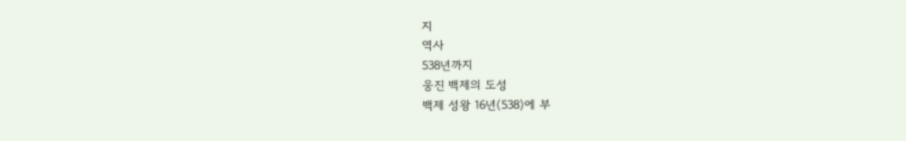지
역사
538년까지
웅진 백제의 도성
백제 성왕 16년(538)에 부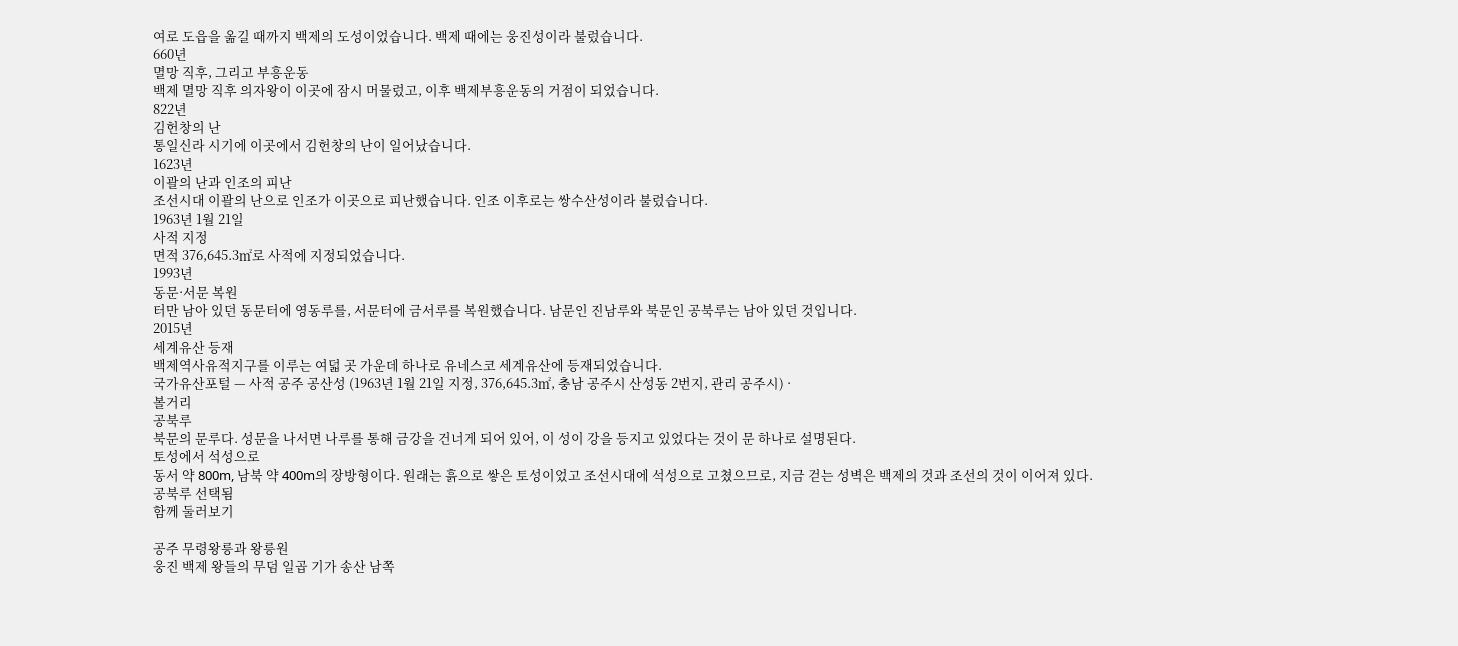여로 도읍을 옮길 때까지 백제의 도성이었습니다. 백제 때에는 웅진성이라 불렀습니다.
660년
멸망 직후, 그리고 부흥운동
백제 멸망 직후 의자왕이 이곳에 잠시 머물렀고, 이후 백제부흥운동의 거점이 되었습니다.
822년
김헌창의 난
통일신라 시기에 이곳에서 김헌창의 난이 일어났습니다.
1623년
이괄의 난과 인조의 피난
조선시대 이괄의 난으로 인조가 이곳으로 피난했습니다. 인조 이후로는 쌍수산성이라 불렀습니다.
1963년 1월 21일
사적 지정
면적 376,645.3㎡로 사적에 지정되었습니다.
1993년
동문·서문 복원
터만 남아 있던 동문터에 영동루를, 서문터에 금서루를 복원했습니다. 남문인 진남루와 북문인 공북루는 남아 있던 것입니다.
2015년
세계유산 등재
백제역사유적지구를 이루는 여덟 곳 가운데 하나로 유네스코 세계유산에 등재되었습니다.
국가유산포털 — 사적 공주 공산성 (1963년 1월 21일 지정, 376,645.3㎡, 충남 공주시 산성동 2번지, 관리 공주시) ·
볼거리
공북루
북문의 문루다. 성문을 나서면 나루를 통해 금강을 건너게 되어 있어, 이 성이 강을 등지고 있었다는 것이 문 하나로 설명된다.
토성에서 석성으로
동서 약 800m, 남북 약 400m의 장방형이다. 원래는 흙으로 쌓은 토성이었고 조선시대에 석성으로 고쳤으므로, 지금 걷는 성벽은 백제의 것과 조선의 것이 이어져 있다.
공북루 선택됨
함께 둘러보기

공주 무령왕릉과 왕릉원
웅진 백제 왕들의 무덤 일곱 기가 송산 남쪽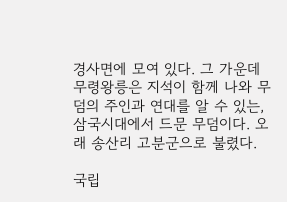경사면에 모여 있다. 그 가운데 무령왕릉은 지석이 함께 나와 무덤의 주인과 연대를 알 수 있는, 삼국시대에서 드문 무덤이다. 오래 송산리 고분군으로 불렸다.

국립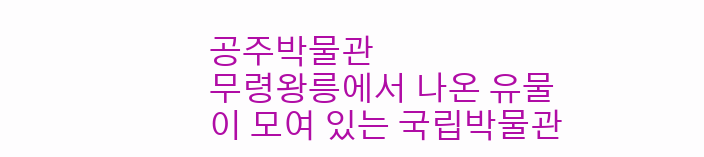공주박물관
무령왕릉에서 나온 유물이 모여 있는 국립박물관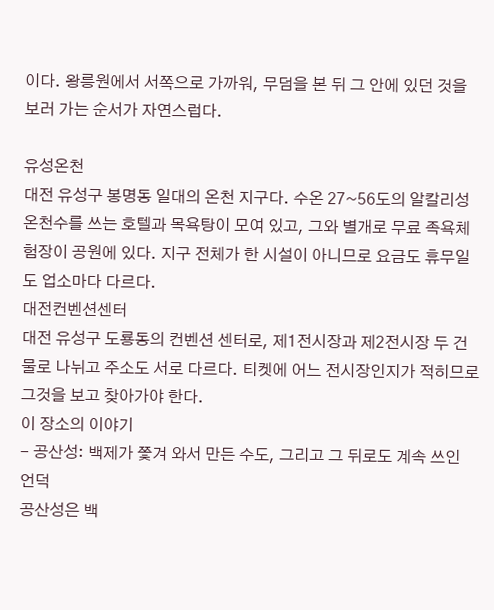이다. 왕릉원에서 서쪽으로 가까워, 무덤을 본 뒤 그 안에 있던 것을 보러 가는 순서가 자연스럽다.

유성온천
대전 유성구 봉명동 일대의 온천 지구다. 수온 27~56도의 알칼리성 온천수를 쓰는 호텔과 목욕탕이 모여 있고, 그와 별개로 무료 족욕체험장이 공원에 있다. 지구 전체가 한 시설이 아니므로 요금도 휴무일도 업소마다 다르다.
대전컨벤션센터
대전 유성구 도룡동의 컨벤션 센터로, 제1전시장과 제2전시장 두 건물로 나뉘고 주소도 서로 다르다. 티켓에 어느 전시장인지가 적히므로 그것을 보고 찾아가야 한다.
이 장소의 이야기
- 공산성: 백제가 쫓겨 와서 만든 수도, 그리고 그 뒤로도 계속 쓰인 언덕
공산성은 백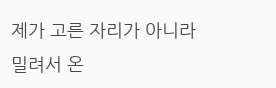제가 고른 자리가 아니라 밀려서 온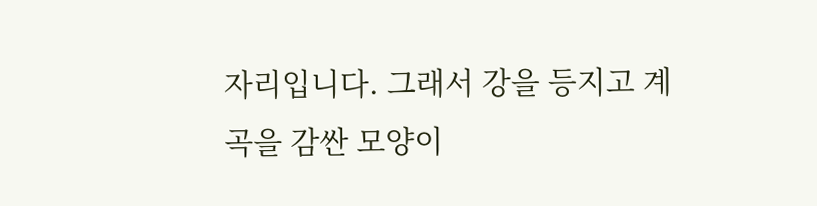자리입니다. 그래서 강을 등지고 계곡을 감싼 모양이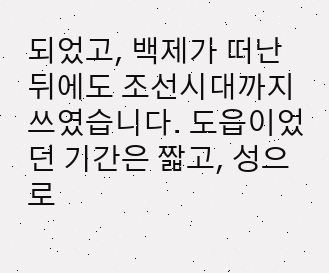되었고, 백제가 떠난 뒤에도 조선시대까지 쓰였습니다. 도읍이었던 기간은 짧고, 성으로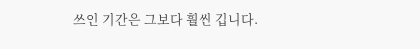쓰인 기간은 그보다 훨씬 깁니다.